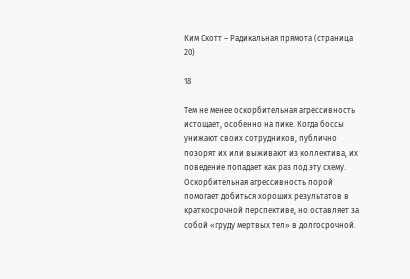Ким Скотт – Радикальная прямота (страница 20)

18

Тем не менее оскорбительная агрессивность истощает, особенно на пике. Когда боссы унижают своих сотрудников, публично позорят их или выживают из коллектива, их поведение попадает как раз под эту схему. Оскорбительная агрессивность порой помогает добиться хороших результатов в краткосрочной перспективе, но оставляет за собой «груду мертвых тел» в долгосрочной.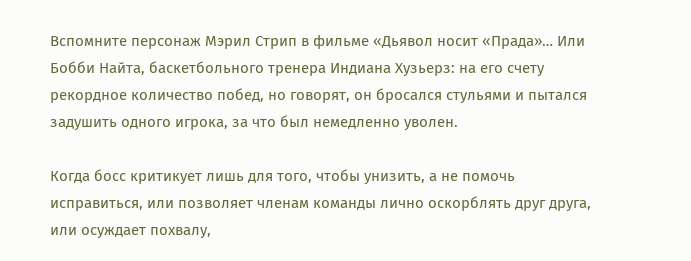Вспомните персонаж Мэрил Стрип в фильме «Дьявол носит «Прада»… Или Бобби Найта, баскетбольного тренера Индиана Хузьерз: на его счету рекордное количество побед, но говорят, он бросался стульями и пытался задушить одного игрока, за что был немедленно уволен.

Когда босс критикует лишь для того, чтобы унизить, а не помочь исправиться, или позволяет членам команды лично оскорблять друг друга, или осуждает похвалу,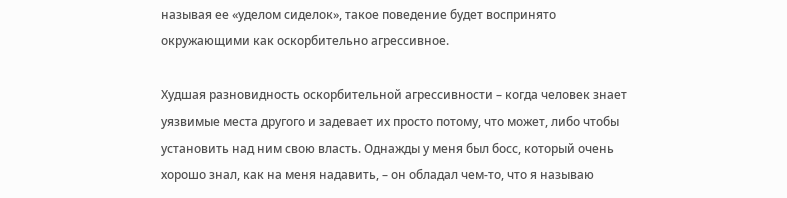называя ее «уделом сиделок», такое поведение будет воспринято окружающими как оскорбительно агрессивное.

Худшая разновидность оскорбительной агрессивности – когда человек знает уязвимые места другого и задевает их просто потому, что может, либо чтобы установить над ним свою власть. Однажды у меня был босс, который очень хорошо знал, как на меня надавить, – он обладал чем-то, что я называю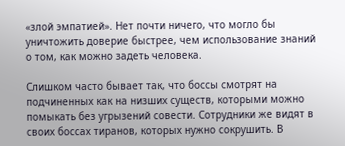«злой эмпатией». Нет почти ничего, что могло бы уничтожить доверие быстрее, чем использование знаний о том, как можно задеть человека.

Слишком часто бывает так, что боссы смотрят на подчиненных как на низших существ, которыми можно помыкать без угрызений совести. Сотрудники же видят в своих боссах тиранов, которых нужно сокрушить. В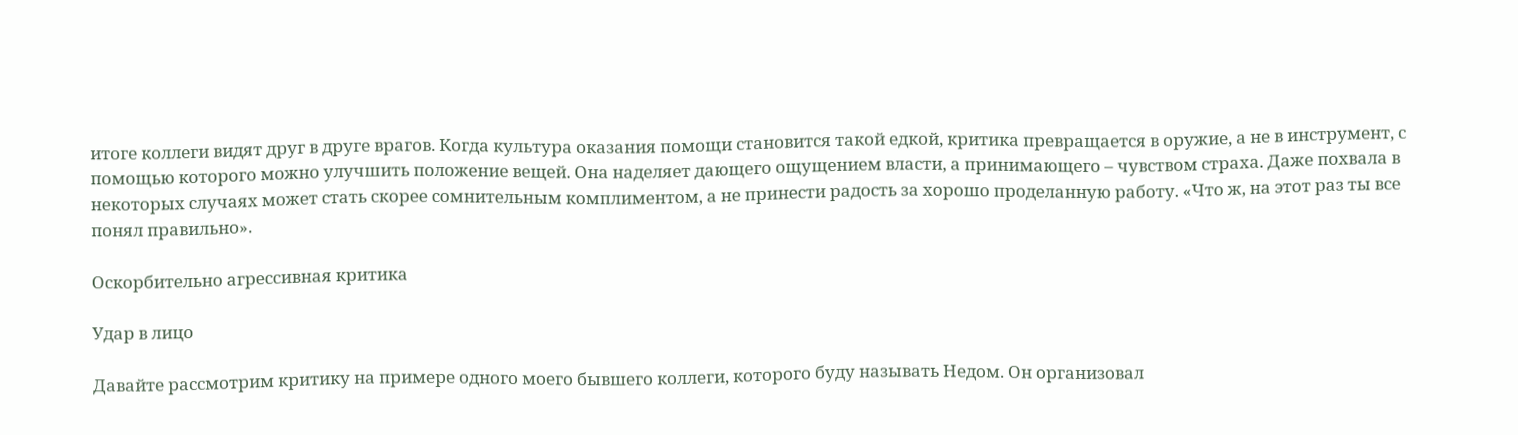итоге коллеги видят друг в друге врагов. Когда культура оказания помощи становится такой едкой, критика превращается в оружие, а не в инструмент, с помощью которого можно улучшить положение вещей. Она наделяет дающего ощущением власти, а принимающего – чувством страха. Даже похвала в некоторых случаях может стать скорее сомнительным комплиментом, а не принести радость за хорошо проделанную работу. «Что ж, на этот раз ты все понял правильно».

Оскорбительно агрессивная критика

Удар в лицо

Давайте рассмотрим критику на примере одного моего бывшего коллеги, которого буду называть Недом. Он организовал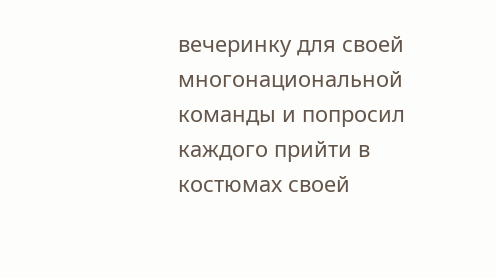вечеринку для своей многонациональной команды и попросил каждого прийти в костюмах своей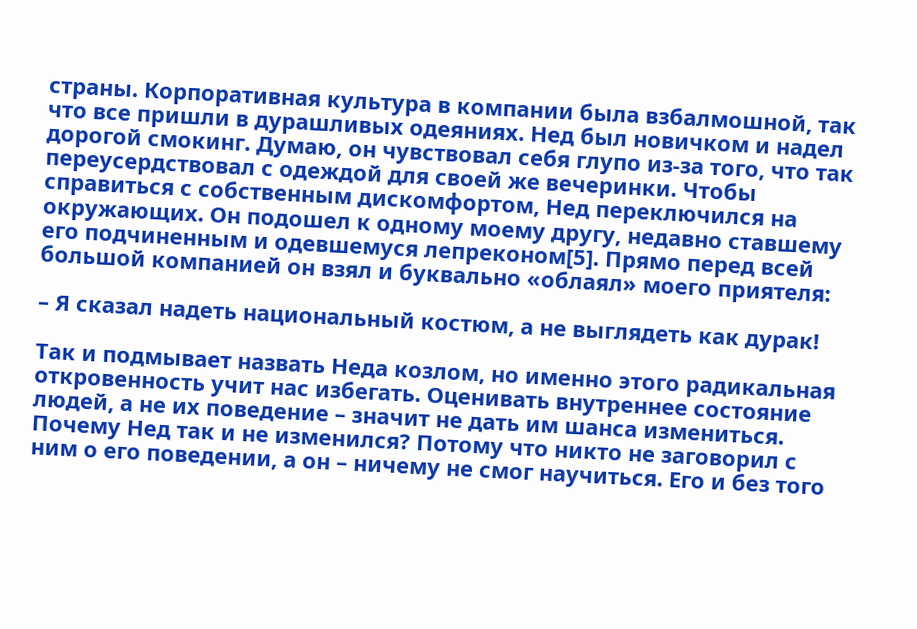страны. Корпоративная культура в компании была взбалмошной, так что все пришли в дурашливых одеяниях. Нед был новичком и надел дорогой смокинг. Думаю, он чувствовал себя глупо из-за того, что так переусердствовал с одеждой для своей же вечеринки. Чтобы справиться с собственным дискомфортом, Нед переключился на окружающих. Он подошел к одному моему другу, недавно ставшему его подчиненным и одевшемуся лепреконом[5]. Прямо перед всей большой компанией он взял и буквально «облаял» моего приятеля:

– Я сказал надеть национальный костюм, а не выглядеть как дурак!

Так и подмывает назвать Неда козлом, но именно этого радикальная откровенность учит нас избегать. Оценивать внутреннее состояние людей, а не их поведение – значит не дать им шанса измениться. Почему Нед так и не изменился? Потому что никто не заговорил с ним о его поведении, а он – ничему не смог научиться. Его и без того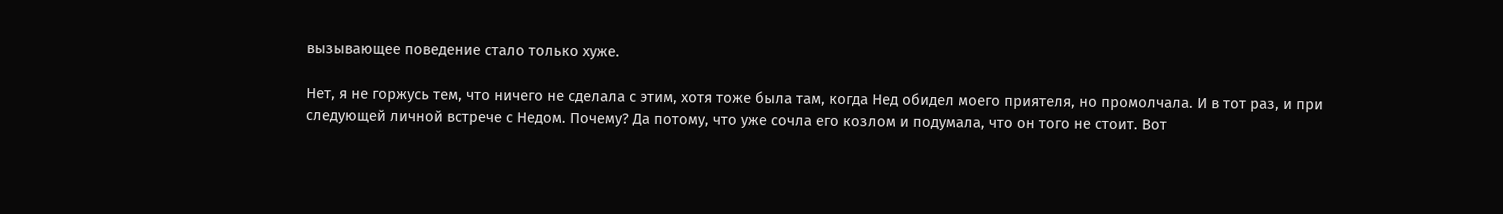вызывающее поведение стало только хуже.

Нет, я не горжусь тем, что ничего не сделала с этим, хотя тоже была там, когда Нед обидел моего приятеля, но промолчала. И в тот раз, и при следующей личной встрече с Недом. Почему? Да потому, что уже сочла его козлом и подумала, что он того не стоит. Вот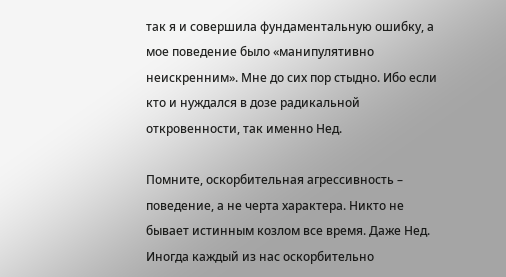так я и совершила фундаментальную ошибку, а мое поведение было «манипулятивно неискренним». Мне до сих пор стыдно. Ибо если кто и нуждался в дозе радикальной откровенности, так именно Нед.

Помните, оскорбительная агрессивность – поведение, а не черта характера. Никто не бывает истинным козлом все время. Даже Нед. Иногда каждый из нас оскорбительно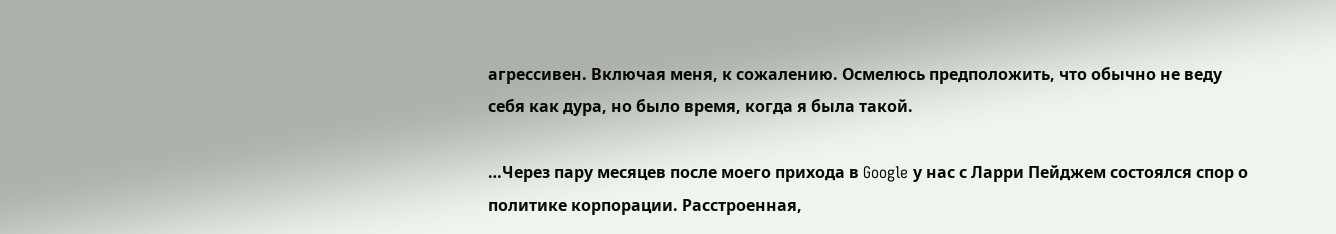агрессивен. Включая меня, к сожалению. Осмелюсь предположить, что обычно не веду себя как дура, но было время, когда я была такой.

…Через пару месяцев после моего прихода в Google у нас с Ларри Пейджем состоялся спор о политике корпорации. Расстроенная,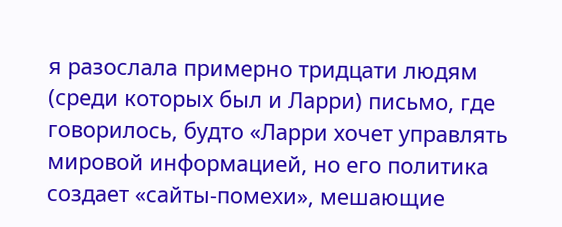я разослала примерно тридцати людям (среди которых был и Ларри) письмо, где говорилось, будто «Ларри хочет управлять мировой информацией, но его политика создает «сайты-помехи», мешающие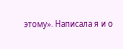этому». Написала я и о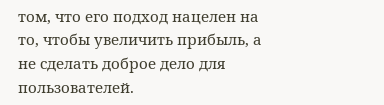том, что его подход нацелен на то, чтобы увеличить прибыль, а не сделать доброе дело для пользователей.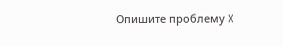Опишите проблему X